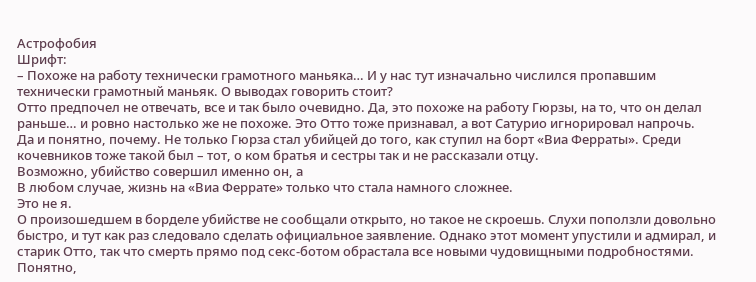Астрофобия
Шрифт:
– Похоже на работу технически грамотного маньяка… И у нас тут изначально числился пропавшим технически грамотный маньяк. О выводах говорить стоит?
Отто предпочел не отвечать, все и так было очевидно. Да, это похоже на работу Гюрзы, на то, что он делал раньше… и ровно настолько же не похоже. Это Отто тоже признавал, а вот Сатурио игнорировал напрочь.
Да и понятно, почему. Не только Гюрза стал убийцей до того, как ступил на борт «Виа Ферраты». Среди кочевников тоже такой был – тот, о ком братья и сестры так и не рассказали отцу.
Возможно, убийство совершил именно он, а
В любом случае, жизнь на «Виа Феррате» только что стала намного сложнее.
Это не я.
О произошедшем в борделе убийстве не сообщали открыто, но такое не скроешь. Слухи поползли довольно быстро, и тут как раз следовало сделать официальное заявление. Однако этот момент упустили и адмирал, и старик Отто, так что смерть прямо под секс-ботом обрастала все новыми чудовищными подробностями.
Понятно,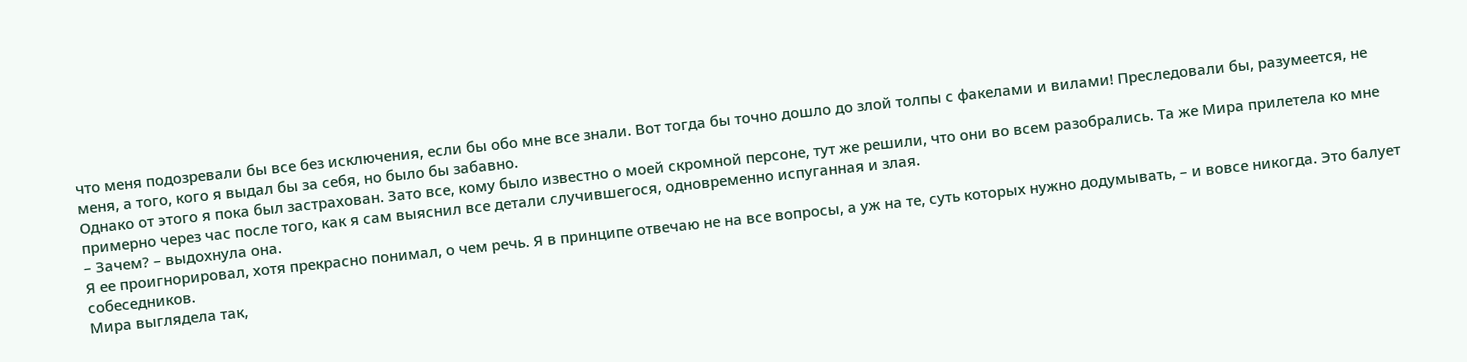что меня подозревали бы все без исключения, если бы обо мне все знали. Вот тогда бы точно дошло до злой толпы с факелами и вилами! Преследовали бы, разумеется, не меня, а того, кого я выдал бы за себя, но было бы забавно.
Однако от этого я пока был застрахован. Зато все, кому было известно о моей скромной персоне, тут же решили, что они во всем разобрались. Та же Мира прилетела ко мне примерно через час после того, как я сам выяснил все детали случившегося, одновременно испуганная и злая.
– Зачем? – выдохнула она.
Я ее проигнорировал, хотя прекрасно понимал, о чем речь. Я в принципе отвечаю не на все вопросы, а уж на те, суть которых нужно додумывать, – и вовсе никогда. Это балует собеседников.
Мира выглядела так,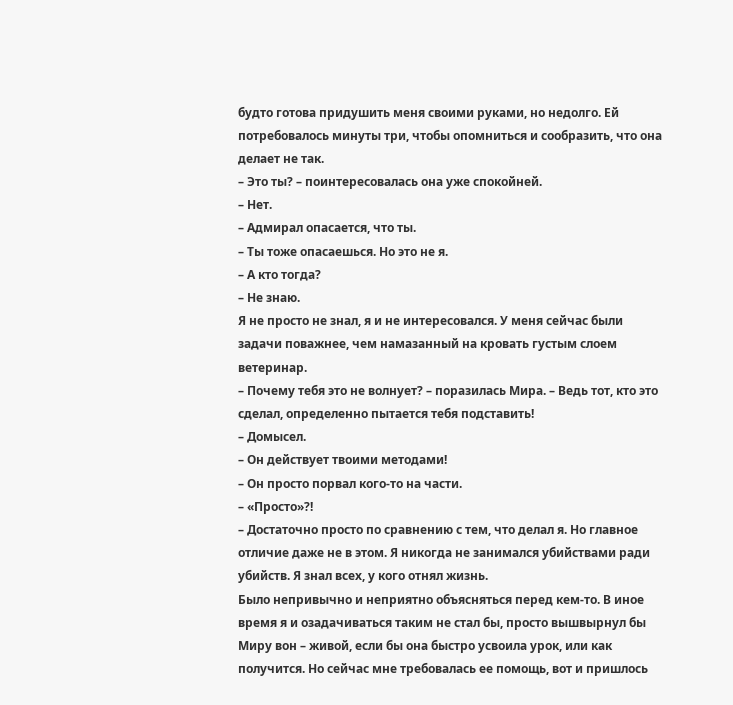будто готова придушить меня своими руками, но недолго. Ей потребовалось минуты три, чтобы опомниться и сообразить, что она делает не так.
– Это ты? – поинтересовалась она уже спокойней.
– Нет.
– Адмирал опасается, что ты.
– Ты тоже опасаешься. Но это не я.
– А кто тогда?
– Не знаю.
Я не просто не знал, я и не интересовался. У меня сейчас были задачи поважнее, чем намазанный на кровать густым слоем ветеринар.
– Почему тебя это не волнует? – поразилась Мира. – Ведь тот, кто это сделал, определенно пытается тебя подставить!
– Домысел.
– Он действует твоими методами!
– Он просто порвал кого-то на части.
– «Просто»?!
– Достаточно просто по сравнению с тем, что делал я. Но главное отличие даже не в этом. Я никогда не занимался убийствами ради убийств. Я знал всех, у кого отнял жизнь.
Было непривычно и неприятно объясняться перед кем-то. В иное время я и озадачиваться таким не стал бы, просто вышвырнул бы Миру вон – живой, если бы она быстро усвоила урок, или как получится. Но сейчас мне требовалась ее помощь, вот и пришлось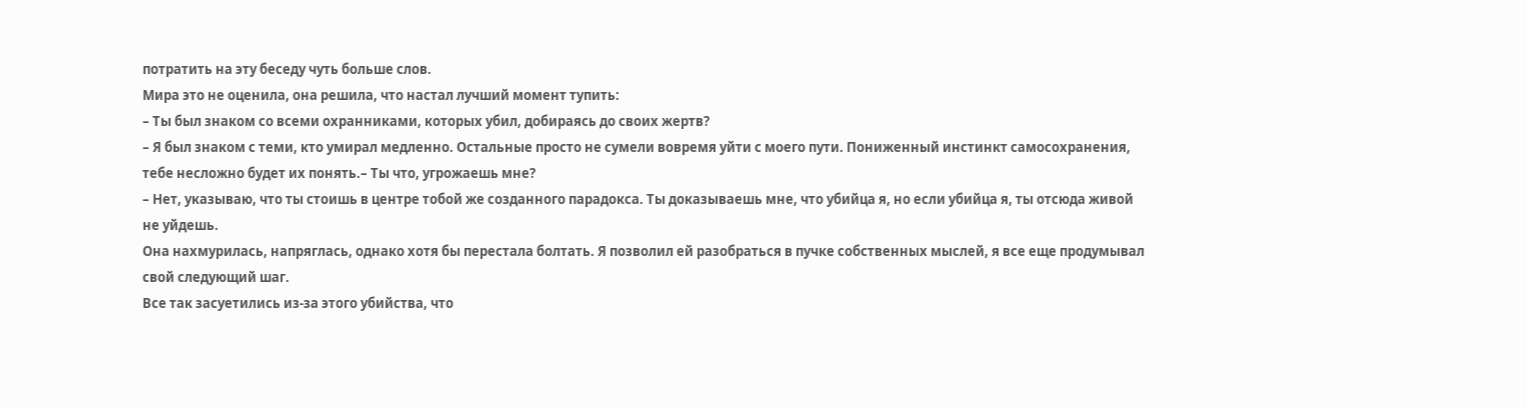потратить на эту беседу чуть больше слов.
Мира это не оценила, она решила, что настал лучший момент тупить:
– Ты был знаком со всеми охранниками, которых убил, добираясь до своих жертв?
– Я был знаком с теми, кто умирал медленно. Остальные просто не сумели вовремя уйти с моего пути. Пониженный инстинкт самосохранения,
тебе несложно будет их понять.– Ты что, угрожаешь мне?
– Нет, указываю, что ты стоишь в центре тобой же созданного парадокса. Ты доказываешь мне, что убийца я, но если убийца я, ты отсюда живой не уйдешь.
Она нахмурилась, напряглась, однако хотя бы перестала болтать. Я позволил ей разобраться в пучке собственных мыслей, я все еще продумывал свой следующий шаг.
Все так засуетились из-за этого убийства, что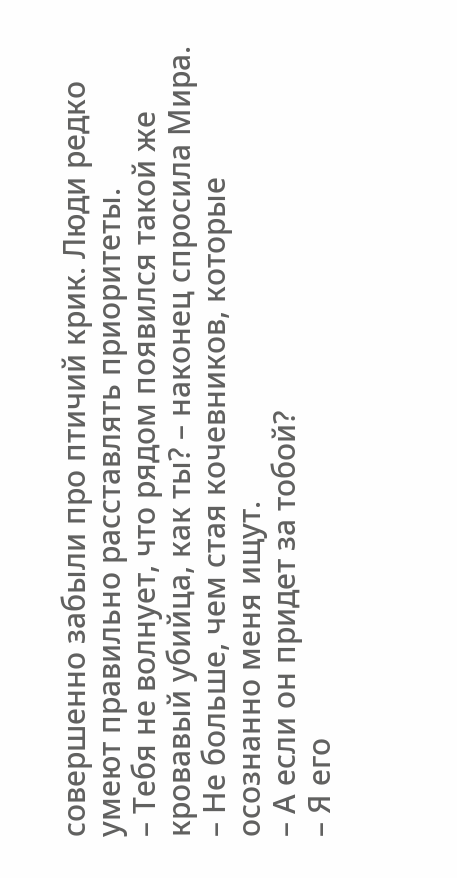совершенно забыли про птичий крик. Люди редко умеют правильно расставлять приоритеты.
– Тебя не волнует, что рядом появился такой же кровавый убийца, как ты? – наконец спросила Мира.
– Не больше, чем стая кочевников, которые осознанно меня ищут.
– А если он придет за тобой?
– Я его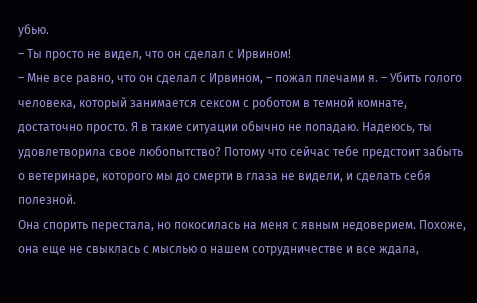убью.
– Ты просто не видел, что он сделал с Ирвином!
– Мне все равно, что он сделал с Ирвином, – пожал плечами я. – Убить голого человека, который занимается сексом с роботом в темной комнате, достаточно просто. Я в такие ситуации обычно не попадаю. Надеюсь, ты удовлетворила свое любопытство? Потому что сейчас тебе предстоит забыть о ветеринаре, которого мы до смерти в глаза не видели, и сделать себя полезной.
Она спорить перестала, но покосилась на меня с явным недоверием. Похоже, она еще не свыклась с мыслью о нашем сотрудничестве и все ждала,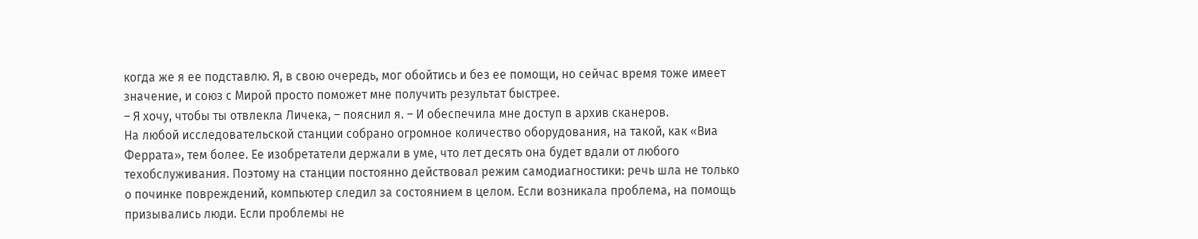когда же я ее подставлю. Я, в свою очередь, мог обойтись и без ее помощи, но сейчас время тоже имеет значение, и союз с Мирой просто поможет мне получить результат быстрее.
– Я хочу, чтобы ты отвлекла Личека, – пояснил я. – И обеспечила мне доступ в архив сканеров.
На любой исследовательской станции собрано огромное количество оборудования, на такой, как «Виа Феррата», тем более. Ее изобретатели держали в уме, что лет десять она будет вдали от любого техобслуживания. Поэтому на станции постоянно действовал режим самодиагностики: речь шла не только о починке повреждений, компьютер следил за состоянием в целом. Если возникала проблема, на помощь призывались люди. Если проблемы не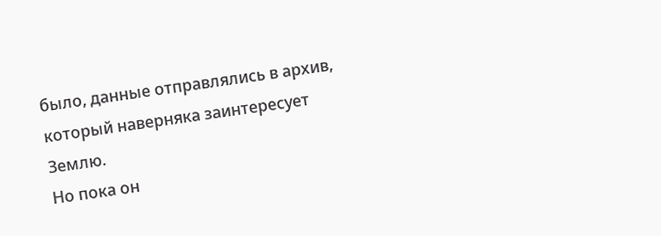было, данные отправлялись в архив, который наверняка заинтересует Землю.
Но пока он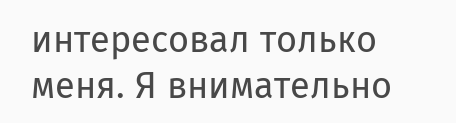интересовал только меня. Я внимательно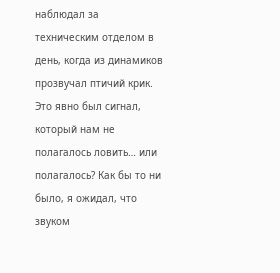наблюдал за техническим отделом в день, когда из динамиков прозвучал птичий крик. Это явно был сигнал, который нам не полагалось ловить… или полагалось? Как бы то ни было, я ожидал, что звуком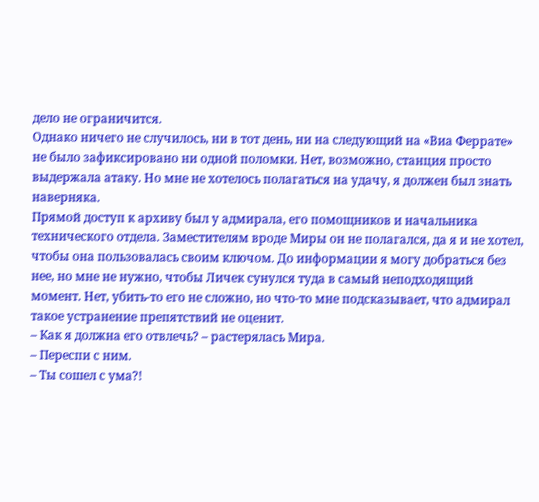дело не ограничится.
Однако ничего не случилось, ни в тот день, ни на следующий на «Виа Феррате» не было зафиксировано ни одной поломки. Нет, возможно, станция просто выдержала атаку. Но мне не хотелось полагаться на удачу, я должен был знать наверняка.
Прямой доступ к архиву был у адмирала, его помощников и начальника технического отдела. Заместителям вроде Миры он не полагался, да я и не хотел, чтобы она пользовалась своим ключом. До информации я могу добраться без нее, но мне не нужно, чтобы Личек сунулся туда в самый неподходящий момент. Нет, убить-то его не сложно, но что-то мне подсказывает, что адмирал такое устранение препятствий не оценит.
– Как я должна его отвлечь? – растерялась Мира.
– Переспи с ним.
– Ты сошел с ума?!